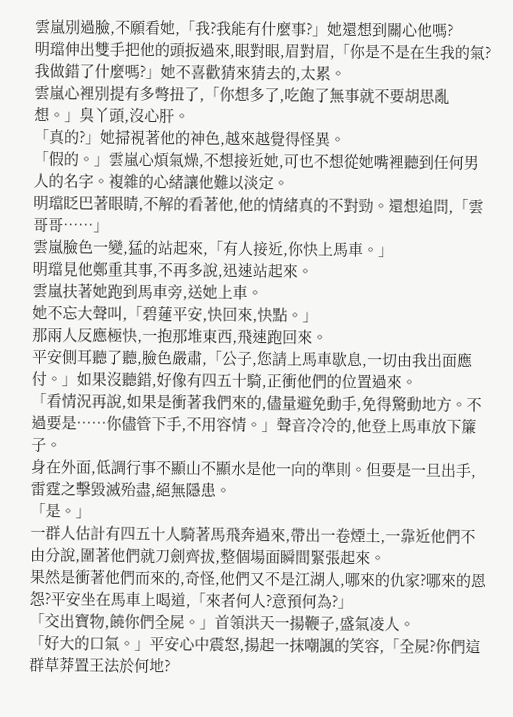雲嵐別過臉,不願看她,「我?我能有什麼事?」她還想到關心他嗎?
明璫伸出雙手把他的頭扳過來,眼對眼,眉對眉,「你是不是在生我的氣?我做錯了什麼嗎?」她不喜歡猜來猜去的,太累。
雲嵐心裡別提有多彆扭了,「你想多了,吃飽了無事就不要胡思亂想。」臭丫頭,沒心肝。
「真的?」她掃視著他的神色,越來越覺得怪異。
「假的。」雲嵐心煩氣燥,不想接近她,可也不想從她嘴裡聽到任何男人的名字。複雜的心緒讓他難以淡定。
明璫眨巴著眼睛,不解的看著他,他的情緒真的不對勁。還想追問,「雲哥哥……」
雲嵐臉色一變,猛的站起來,「有人接近,你快上馬車。」
明璫見他鄭重其事,不再多說,迅速站起來。
雲嵐扶著她跑到馬車旁,送她上車。
她不忘大聲叫,「碧蓮平安,快回來,快點。」
那兩人反應極快,一抱那堆東西,飛速跑回來。
平安側耳聽了聽,臉色嚴肅,「公子,您請上馬車歇息,一切由我出面應付。」如果沒聽錯,好像有四五十騎,正衝他們的位置過來。
「看情況再說,如果是衝著我們來的,儘量避免動手,免得驚動地方。不過要是……你儘管下手,不用容情。」聲音冷冷的,他登上馬車放下簾子。
身在外面,低調行事不顯山不顯水是他一向的準則。但要是一旦出手,雷霆之擊毀滅殆盡,絕無隱患。
「是。」
一群人估計有四五十人騎著馬飛奔過來,帶出一卷煙土,一靠近他們不由分說,圍著他們就刀劍齊拔,整個場面瞬間緊張起來。
果然是衝著他們而來的,奇怪,他們又不是江湖人,哪來的仇家?哪來的恩怨?平安坐在馬車上喝道,「來者何人?意預何為?」
「交出寶物,饒你們全屍。」首領洪天一揚鞭子,盛氣凌人。
「好大的口氣。」平安心中震怒,揚起一抹嘲諷的笑容,「全屍?你們這群草莽置王法於何地?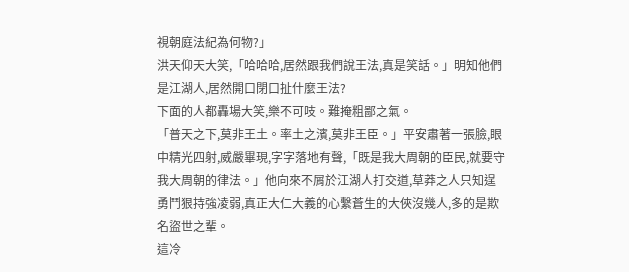視朝庭法紀為何物?」
洪天仰天大笑,「哈哈哈,居然跟我們說王法,真是笑話。」明知他們是江湖人,居然開口閉口扯什麼王法?
下面的人都轟場大笑,樂不可吱。難掩粗鄙之氣。
「普天之下,莫非王土。率土之濱,莫非王臣。」平安肅著一張臉,眼中精光四射,威嚴畢現,字字落地有聲,「既是我大周朝的臣民,就要守我大周朝的律法。」他向來不屑於江湖人打交道,草莽之人只知逞勇鬥狠持強凌弱,真正大仁大義的心繫蒼生的大俠沒幾人,多的是欺名盜世之輩。
這冷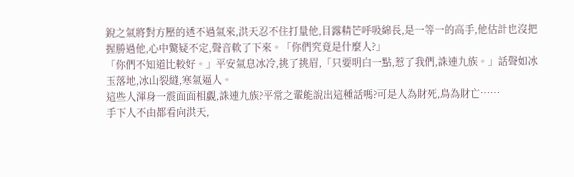銳之氣將對方壓的透不過氣來,洪天忍不住打量他,目露精芒呼吸綿長,是一等一的高手,他估計也沒把握勝過他,心中驚疑不定,聲音軟了下來。「你們究竟是什麼人?」
「你們不知道比較好。」平安氣息冰冷,挑了挑眉,「只要明白一點,惹了我們,誅連九族。」話聲如冰玉落地,冰山裂縫,寒氣逼人。
這些人渾身一震面面相覷,誅連九族?平常之輩能說出這種話嗎?可是人為財死,鳥為財亡……
手下人不由都看向洪天,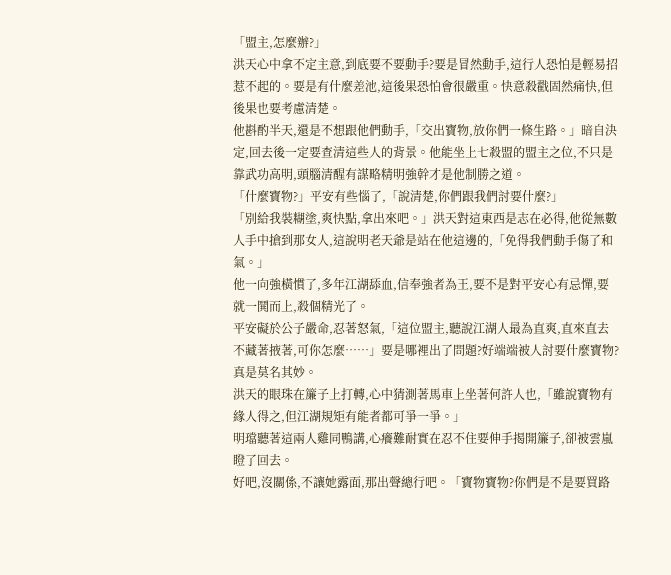「盟主,怎麼辦?」
洪天心中拿不定主意,到底要不要動手?要是冒然動手,這行人恐怕是輕易招惹不起的。要是有什麼差池,這後果恐怕會很嚴重。快意殺戳固然痛快,但後果也要考慮清楚。
他斟酌半天,還是不想跟他們動手,「交出寶物,放你們一條生路。」暗自決定,回去後一定要查清這些人的背景。他能坐上七殺盟的盟主之位,不只是靠武功高明,頭腦清醒有謀略精明強幹才是他制勝之道。
「什麼寶物?」平安有些惱了,「說清楚,你們跟我們討要什麼?」
「別給我裝糊塗,爽快點,拿出來吧。」洪天對這東西是志在必得,他從無數人手中搶到那女人,這說明老天爺是站在他這邊的,「免得我們動手傷了和氣。」
他一向強橫慣了,多年江湖舔血,信奉強者為王,要不是對平安心有忌憚,要就一鬨而上,殺個精光了。
平安礙於公子嚴命,忍著怒氣,「這位盟主,聽說江湖人最為直爽,直來直去不藏著掖著,可你怎麼……」要是哪裡出了問題?好端端被人討要什麼寶物?真是莫名其妙。
洪天的眼珠在簾子上打轉,心中猜測著馬車上坐著何許人也,「雖說寶物有緣人得之,但江湖規矩有能者都可爭一爭。」
明璫聽著這兩人雞同鴨講,心癢難耐實在忍不住要伸手揭開簾子,卻被雲嵐瞪了回去。
好吧,沒關係,不讓她露面,那出聲總行吧。「寶物寶物?你們是不是要買路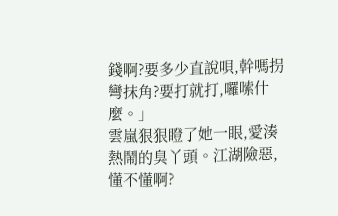錢啊?要多少直說唄,幹嗎拐彎抹角?要打就打,囉嗦什麼。」
雲嵐狠狠瞪了她一眼,愛湊熱鬧的臭丫頭。江湖險惡,懂不懂啊?